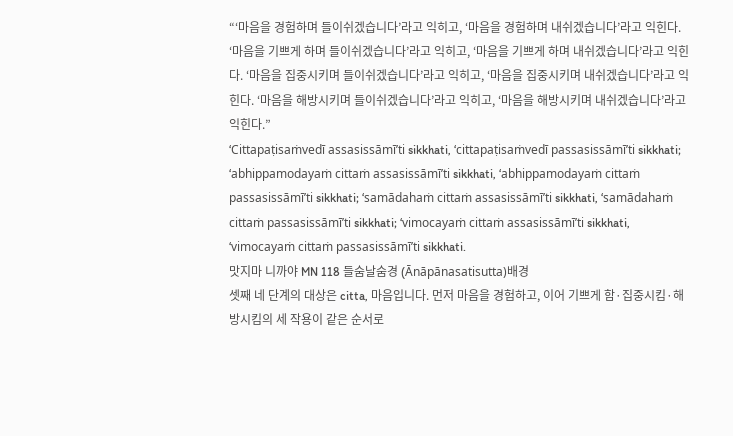“‘마음을 경험하며 들이쉬겠습니다’라고 익히고, ‘마음을 경험하며 내쉬겠습니다’라고 익힌다. ‘마음을 기쁘게 하며 들이쉬겠습니다’라고 익히고, ‘마음을 기쁘게 하며 내쉬겠습니다’라고 익힌다. ‘마음을 집중시키며 들이쉬겠습니다’라고 익히고, ‘마음을 집중시키며 내쉬겠습니다’라고 익힌다. ‘마음을 해방시키며 들이쉬겠습니다’라고 익히고, ‘마음을 해방시키며 내쉬겠습니다’라고 익힌다.”
‘Cittapaṭisaṁvedī assasissāmī’ti sikkhati, ‘cittapaṭisaṁvedī passasissāmī’ti sikkhati; ‘abhippamodayaṁ cittaṁ assasissāmī’ti sikkhati, ‘abhippamodayaṁ cittaṁ passasissāmī’ti sikkhati; ‘samādahaṁ cittaṁ assasissāmī’ti sikkhati, ‘samādahaṁ cittaṁ passasissāmī’ti sikkhati; ‘vimocayaṁ cittaṁ assasissāmī’ti sikkhati, ‘vimocayaṁ cittaṁ passasissāmī’ti sikkhati.
맛지마 니까야 MN 118 들숨날숨경 (Ānāpānasatisutta)배경
셋째 네 단계의 대상은 citta, 마음입니다. 먼저 마음을 경험하고, 이어 기쁘게 함·집중시킴·해방시킴의 세 작용이 같은 순서로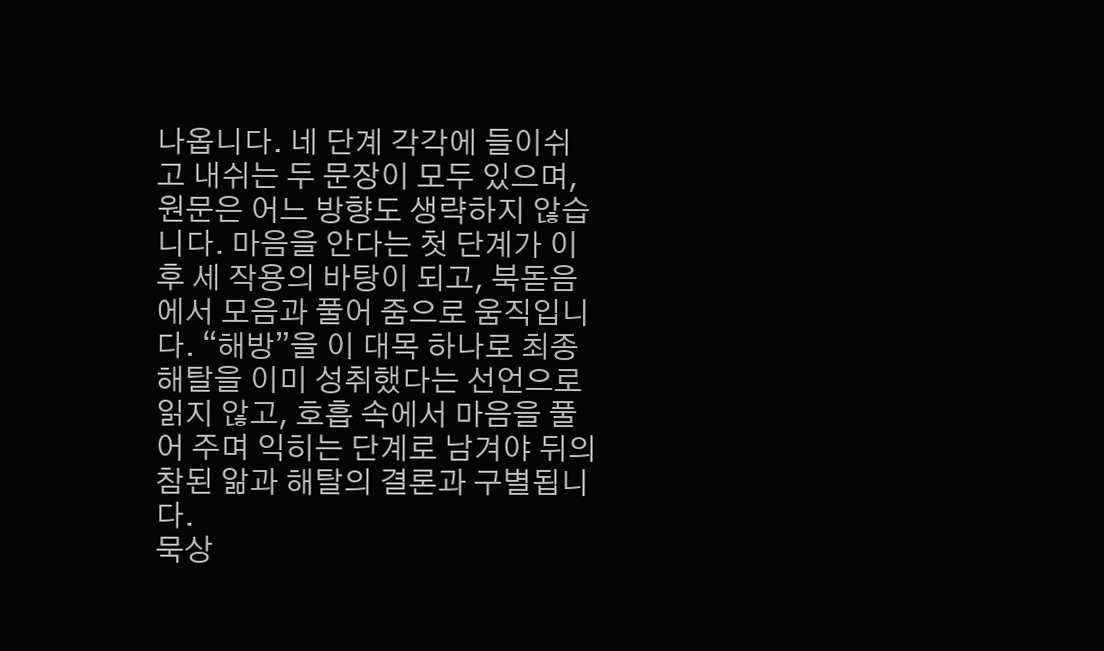나옵니다. 네 단계 각각에 들이쉬고 내쉬는 두 문장이 모두 있으며, 원문은 어느 방향도 생략하지 않습니다. 마음을 안다는 첫 단계가 이후 세 작용의 바탕이 되고, 북돋음에서 모음과 풀어 줌으로 움직입니다. “해방”을 이 대목 하나로 최종 해탈을 이미 성취했다는 선언으로 읽지 않고, 호흡 속에서 마음을 풀어 주며 익히는 단계로 남겨야 뒤의 참된 앎과 해탈의 결론과 구별됩니다.
묵상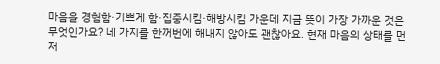마음을 경험함·기쁘게 함·집중시킴·해방시킴 가운데 지금 뜻이 가장 가까운 것은 무엇인가요? 네 가지를 한꺼번에 해내지 않아도 괜찮아요. 현재 마음의 상태를 먼저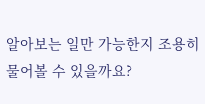알아보는 일만 가능한지 조용히 물어볼 수 있을까요?